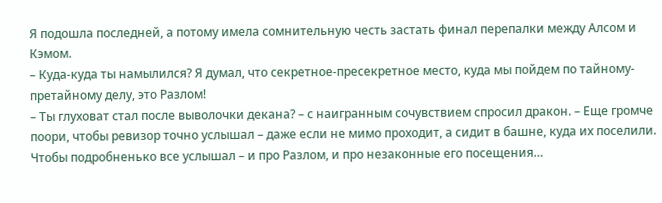Я подошла последней, а потому имела сомнительную честь застать финал перепалки между Алсом и Кэмом.
– Куда-куда ты намылился? Я думал, что секретное-пресекретное место, куда мы пойдем по тайному-претайному делу, это Разлом!
– Ты глуховат стал после выволочки декана? – с наигранным сочувствием спросил дракон. – Еще громче поори, чтобы ревизор точно услышал – даже если не мимо проходит, а сидит в башне, куда их поселили. Чтобы подробненько все услышал – и про Разлом, и про незаконные его посещения…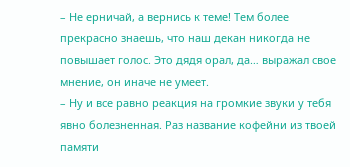– Не ерничай, а вернись к теме! Тем более прекрасно знаешь, что наш декан никогда не повышает голос. Это дядя орал, да… выражал свое мнение, он иначе не умеет.
– Ну и все равно реакция на громкие звуки у тебя явно болезненная. Раз название кофейни из твоей памяти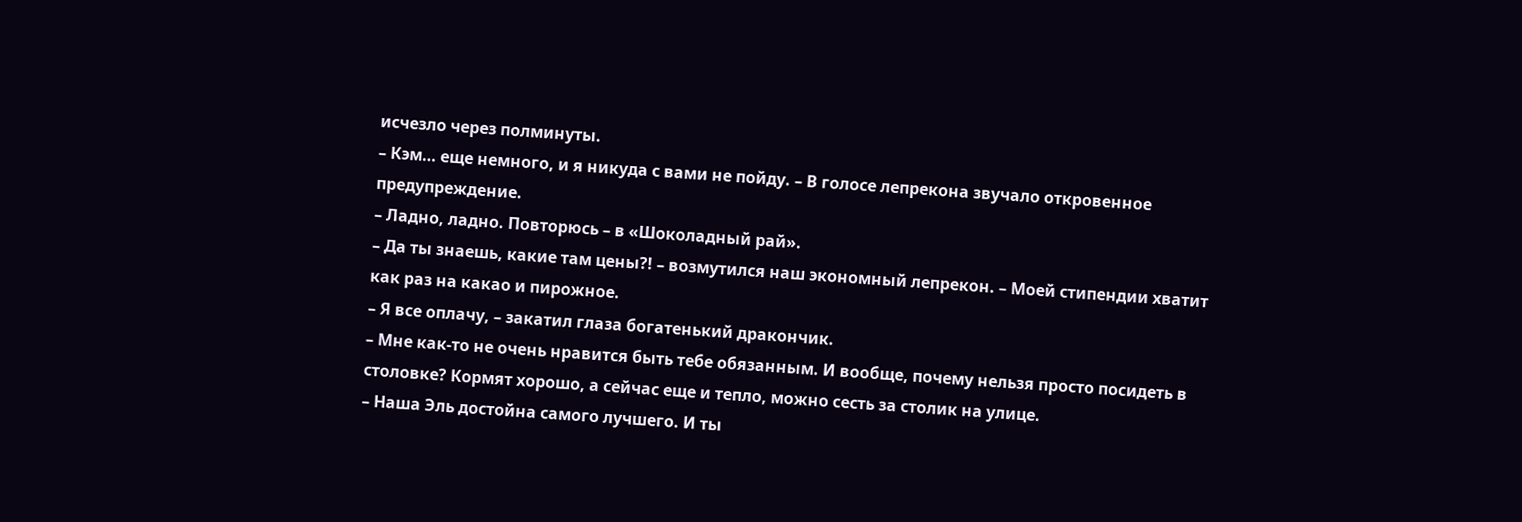исчезло через полминуты.
– Кэм… еще немного, и я никуда с вами не пойду. – В голосе лепрекона звучало откровенное предупреждение.
– Ладно, ладно. Повторюсь – в «Шоколадный рай».
– Да ты знаешь, какие там цены?! – возмутился наш экономный лепрекон. – Моей стипендии хватит как раз на какао и пирожное.
– Я все оплачу, – закатил глаза богатенький дракончик.
– Мне как-то не очень нравится быть тебе обязанным. И вообще, почему нельзя просто посидеть в столовке? Кормят хорошо, а сейчас еще и тепло, можно сесть за столик на улице.
– Наша Эль достойна самого лучшего. И ты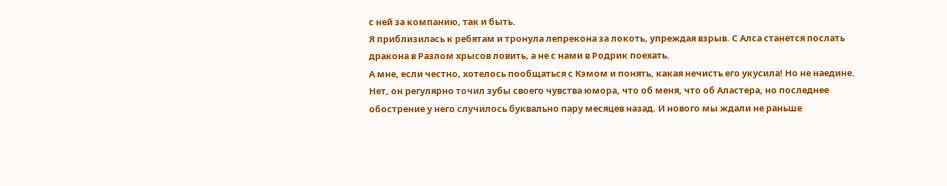с ней за компанию, так и быть.
Я приблизилась к ребятам и тронула лепрекона за локоть, упреждая взрыв. С Алса станется послать дракона в Разлом хрысов ловить, а не с нами в Родрик поехать.
А мне, если честно, хотелось пообщаться с Кэмом и понять, какая нечисть его укусила! Но не наедине.
Нет, он регулярно точил зубы своего чувства юмора, что об меня, что об Аластера, но последнее обострение у него случилось буквально пару месяцев назад. И нового мы ждали не раньше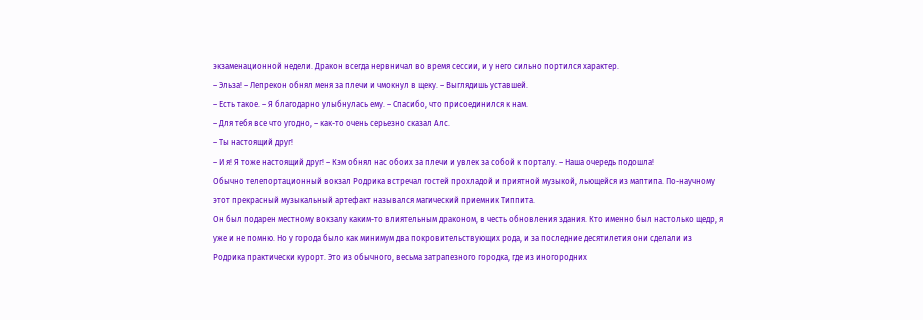экзаменационной недели. Дракон всегда нервничал во время сессии, и у него сильно портился характер.
– Эльза! – Лепрекон обнял меня за плечи и чмокнул в щеку. – Выглядишь уставшей.
– Есть такое. – Я благодарно улыбнулась ему. – Спасибо, что присоединился к нам.
– Для тебя все что угодно, – как-то очень серьезно сказал Алс.
– Ты настоящий друг!
– И я! Я тоже настоящий друг! – Кэм обнял нас обоих за плечи и увлек за собой к порталу. – Наша очередь подошла!
Обычно телепортационный вокзал Родрика встречал гостей прохладой и приятной музыкой, льющейся из маптипа. По-научному этот прекрасный музыкальный артефакт назывался магический приемник Типпита.
Он был подарен местному вокзалу каким-то влиятельным драконом, в честь обновления здания. Кто именно был настолько щедр, я уже и не помню. Но у города было как минимум два покровительствующих рода, и за последние десятилетия они сделали из Родрика практически курорт. Это из обычного, весьма затрапезного городка, где из иногородних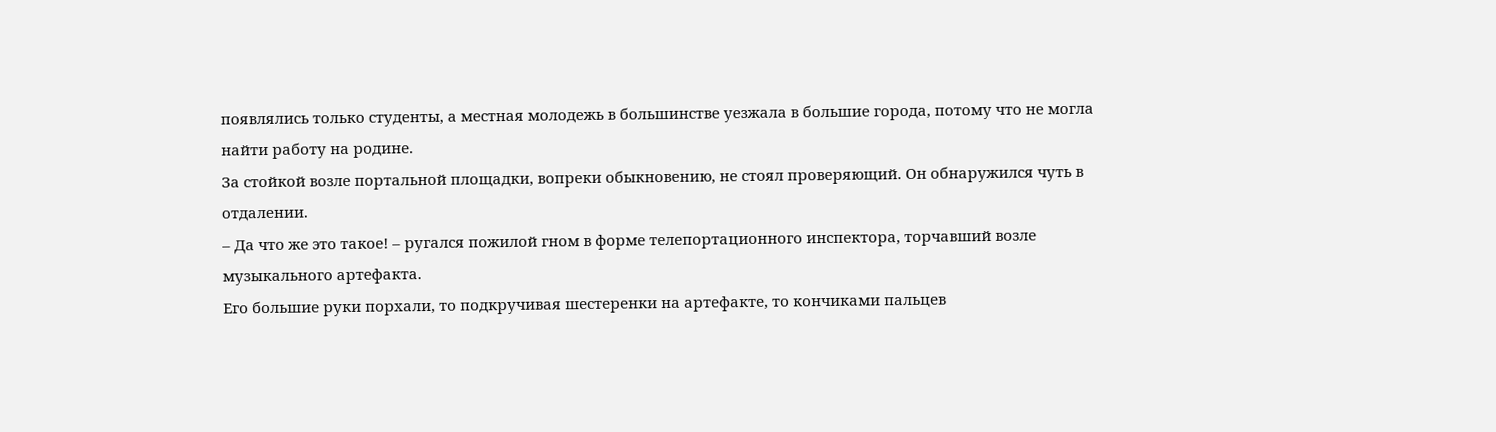появлялись только студенты, а местная молодежь в большинстве уезжала в большие города, потому что не могла найти работу на родине.
За стойкой возле портальной площадки, вопреки обыкновению, не стоял проверяющий. Он обнаружился чуть в отдалении.
– Да что же это такое! – ругался пожилой гном в форме телепортационного инспектора, торчавший возле музыкального артефакта.
Его большие руки порхали, то подкручивая шестеренки на артефакте, то кончиками пальцев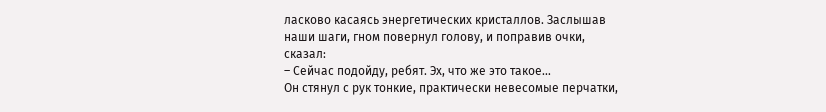ласково касаясь энергетических кристаллов. Заслышав наши шаги, гном повернул голову, и поправив очки, сказал:
– Сейчас подойду, ребят. Эх, что же это такое…
Он стянул с рук тонкие, практически невесомые перчатки,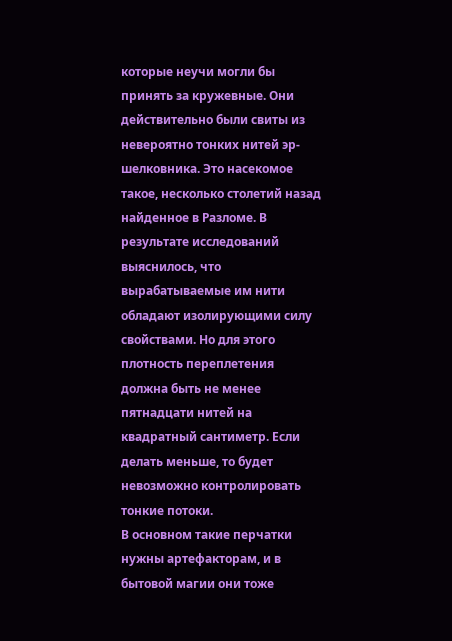которые неучи могли бы принять за кружевные. Они действительно были свиты из невероятно тонких нитей эр-шелковника. Это насекомое такое, несколько столетий назад найденное в Разломе. В результате исследований выяснилось, что вырабатываемые им нити обладают изолирующими силу свойствами. Но для этого плотность переплетения должна быть не менее пятнадцати нитей на квадратный сантиметр. Если делать меньше, то будет невозможно контролировать тонкие потоки.
В основном такие перчатки нужны артефакторам, и в бытовой магии они тоже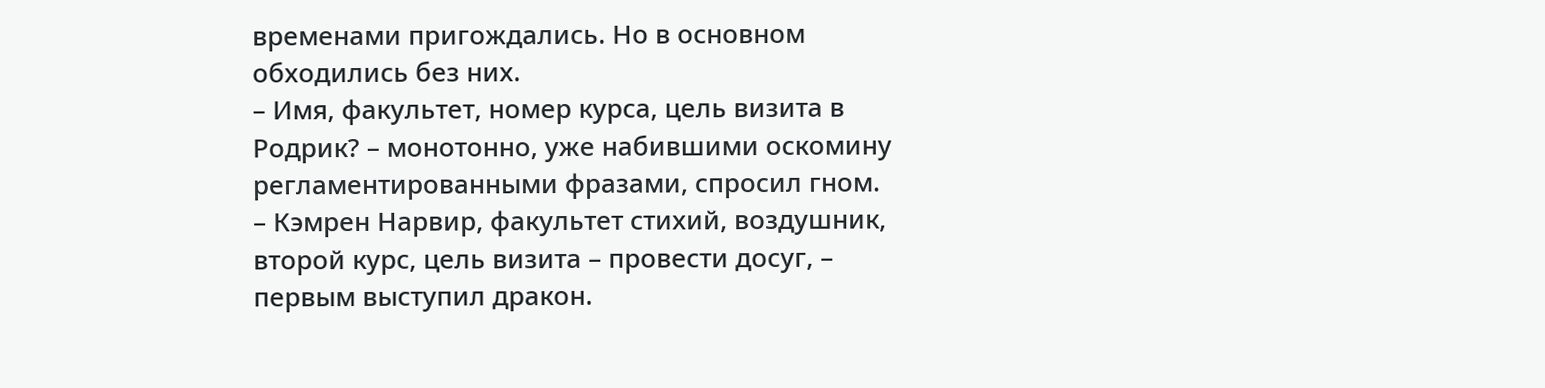временами пригождались. Но в основном обходились без них.
– Имя, факультет, номер курса, цель визита в Родрик? – монотонно, уже набившими оскомину регламентированными фразами, спросил гном.
– Кэмрен Нарвир, факультет стихий, воздушник, второй курс, цель визита – провести досуг, – первым выступил дракон.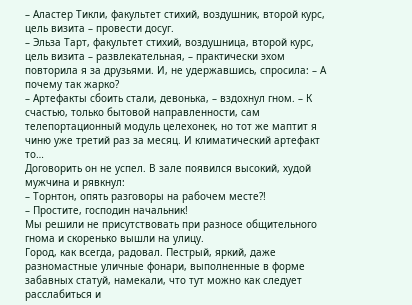– Аластер Тикли, факультет стихий, воздушник, второй курс, цель визита – провести досуг.
– Эльза Тарт, факультет стихий, воздушница, второй курс, цель визита – развлекательная, – практически эхом повторила я за друзьями. И, не удержавшись, спросила: – А почему так жарко?
– Артефакты сбоить стали, девонька, – вздохнул гном. – К счастью, только бытовой направленности, сам телепортационный модуль целехонек, но тот же маптит я чиню уже третий раз за месяц. И климатический артефакт то…
Договорить он не успел. В зале появился высокий, худой мужчина и рявкнул:
– Торнтон, опять разговоры на рабочем месте?!
– Простите, господин начальник!
Мы решили не присутствовать при разносе общительного гнома и скоренько вышли на улицу.
Город, как всегда, радовал. Пестрый, яркий, даже разномастные уличные фонари, выполненные в форме забавных статуй, намекали, что тут можно как следует расслабиться и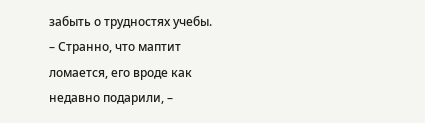забыть о трудностях учебы.
– Странно, что маптит ломается, его вроде как недавно подарили, –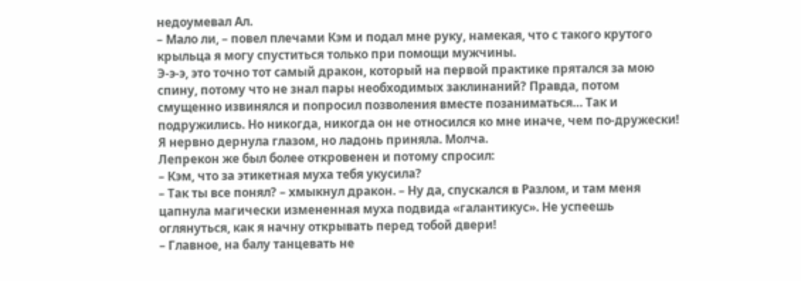недоумевал Ал.
– Мало ли, – повел плечами Кэм и подал мне руку, намекая, что с такого крутого крыльца я могу спуститься только при помощи мужчины.
Э-э-э, это точно тот самый дракон, который на первой практике прятался за мою спину, потому что не знал пары необходимых заклинаний? Правда, потом смущенно извинялся и попросил позволения вместе позаниматься… Так и подружились. Но никогда, никогда он не относился ко мне иначе, чем по-дружески!
Я нервно дернула глазом, но ладонь приняла. Молча.
Лепрекон же был более откровенен и потому спросил:
– Кэм, что за этикетная муха тебя укусила?
– Так ты все понял? – хмыкнул дракон. – Ну да, спускался в Разлом, и там меня цапнула магически измененная муха подвида «галантикус». Не успеешь оглянуться, как я начну открывать перед тобой двери!
– Главное, на балу танцевать не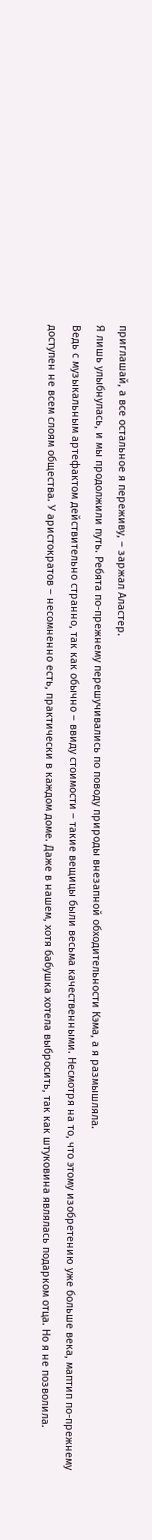приглашай, а все остальное я переживу, – заржал Аластер.
Я лишь улыбнулась, и мы продолжили путь. Ребята по-прежнему перешучивались по поводу природы внезапной обходительности Кэма, а я размышляла.
Ведь с музыкальным артефактом действительно странно, так как обычно – ввиду стоимости – такие вещицы были весьма качественными. Несмотря на то, что этому изобретению уже больше века, маптип по-прежнему доступен не всем слоям общества. У аристократов – несомненно есть, практически в каждом доме. Даже в нашем, хотя бабушка хотела выбросить, так как штуковина являлась подарком отца. Но я не позволила.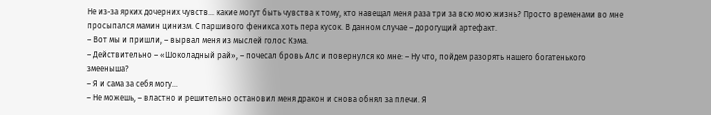Не из-за ярких дочерних чувств… какие могут быть чувства к тому, кто навещал меня раза три за всю мою жизнь? Просто временами во мне просыпался мамин цинизм. С паршивого феникса хоть пера кусок. В данном случае – дорогущий артефакт.
– Вот мы и пришли, – вырвал меня из мыслей голос Кэма.
– Действительно – «Шоколадный рай», – почесал бровь Алс и повернулся ко мне: – Ну что, пойдем разорять нашего богатенького змееныша?
– Я и сама за себя могу…
– Не можешь, – властно и решительно остановил меня дракон и снова обнял за плечи. Я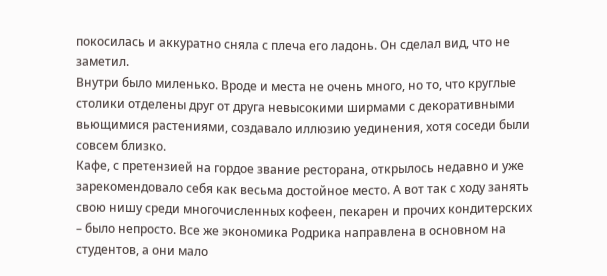покосилась и аккуратно сняла с плеча его ладонь. Он сделал вид, что не заметил.
Внутри было миленько. Вроде и места не очень много, но то, что круглые столики отделены друг от друга невысокими ширмами с декоративными вьющимися растениями, создавало иллюзию уединения, хотя соседи были совсем близко.
Кафе, с претензией на гордое звание ресторана, открылось недавно и уже зарекомендовало себя как весьма достойное место. А вот так с ходу занять свою нишу среди многочисленных кофеен, пекарен и прочих кондитерских – было непросто. Все же экономика Родрика направлена в основном на студентов, а они мало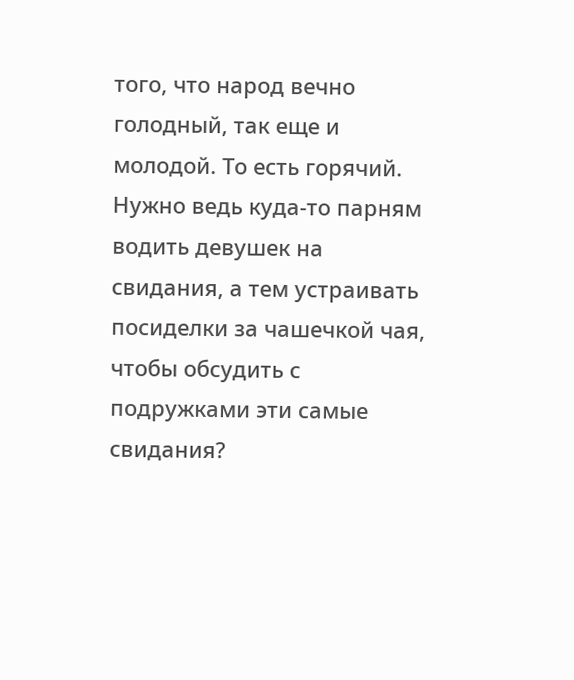того, что народ вечно голодный, так еще и молодой. То есть горячий. Нужно ведь куда-то парням водить девушек на свидания, а тем устраивать посиделки за чашечкой чая, чтобы обсудить с подружками эти самые свидания?